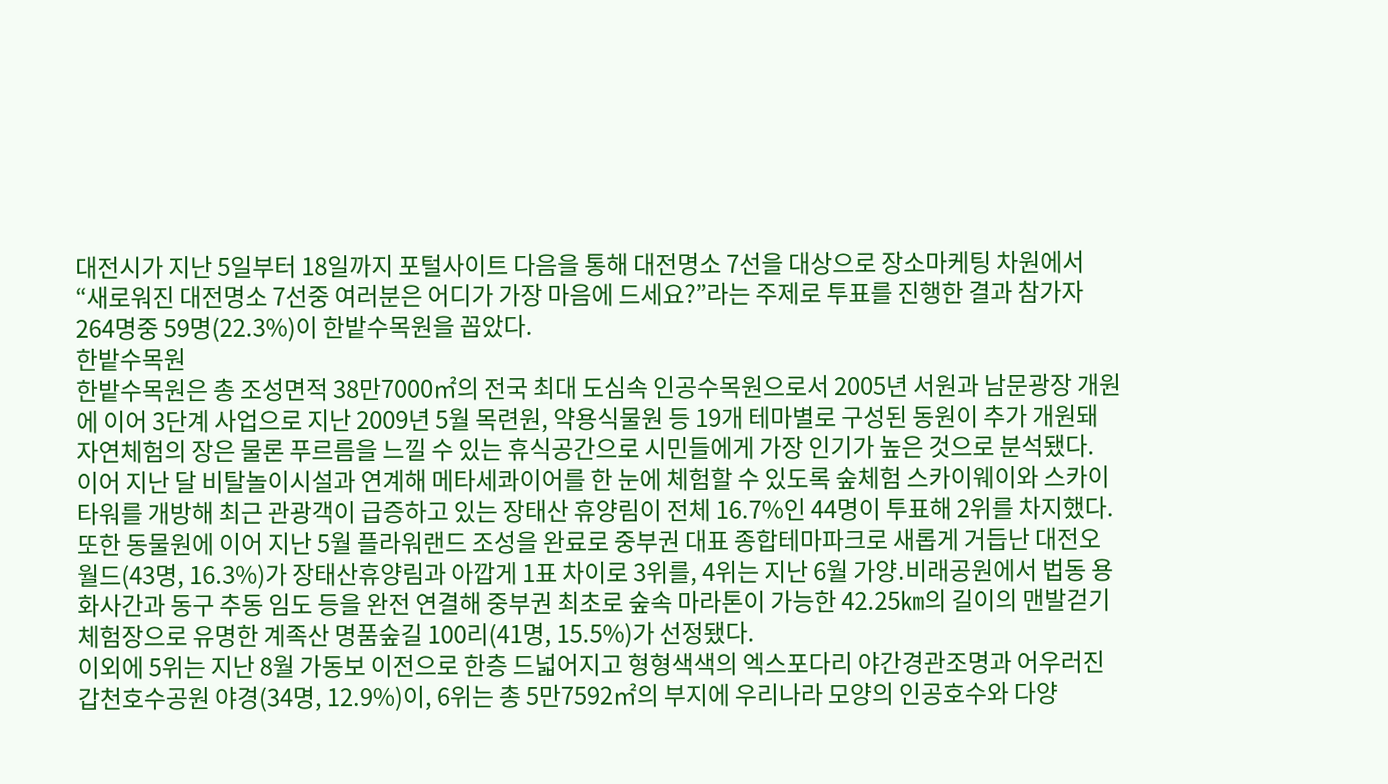대전시가 지난 5일부터 18일까지 포털사이트 다음을 통해 대전명소 7선을 대상으로 장소마케팅 차원에서 “새로워진 대전명소 7선중 여러분은 어디가 가장 마음에 드세요?”라는 주제로 투표를 진행한 결과 참가자 264명중 59명(22.3%)이 한밭수목원을 꼽았다.
한밭수목원
한밭수목원은 총 조성면적 38만7000㎡의 전국 최대 도심속 인공수목원으로서 2005년 서원과 남문광장 개원에 이어 3단계 사업으로 지난 2009년 5월 목련원, 약용식물원 등 19개 테마별로 구성된 동원이 추가 개원돼 자연체험의 장은 물론 푸르름을 느낄 수 있는 휴식공간으로 시민들에게 가장 인기가 높은 것으로 분석됐다.
이어 지난 달 비탈놀이시설과 연계해 메타세콰이어를 한 눈에 체험할 수 있도록 숲체험 스카이웨이와 스카이타워를 개방해 최근 관광객이 급증하고 있는 장태산 휴양림이 전체 16.7%인 44명이 투표해 2위를 차지했다.
또한 동물원에 이어 지난 5월 플라워랜드 조성을 완료로 중부권 대표 종합테마파크로 새롭게 거듭난 대전오월드(43명, 16.3%)가 장태산휴양림과 아깝게 1표 차이로 3위를, 4위는 지난 6월 가양․비래공원에서 법동 용화사간과 동구 추동 임도 등을 완전 연결해 중부권 최초로 숲속 마라톤이 가능한 42.25㎞의 길이의 맨발걷기 체험장으로 유명한 계족산 명품숲길 100리(41명, 15.5%)가 선정됐다.
이외에 5위는 지난 8월 가동보 이전으로 한층 드넓어지고 형형색색의 엑스포다리 야간경관조명과 어우러진 갑천호수공원 야경(34명, 12.9%)이, 6위는 총 5만7592㎡의 부지에 우리나라 모양의 인공호수와 다양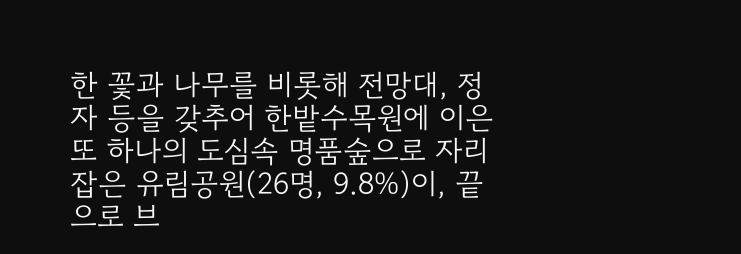한 꽃과 나무를 비롯해 전망대, 정자 등을 갖추어 한밭수목원에 이은 또 하나의 도심속 명품숲으로 자리잡은 유림공원(26명, 9.8%)이, 끝으로 브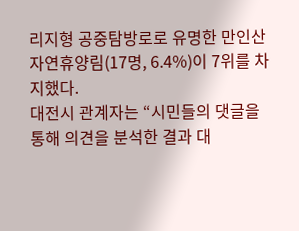리지형 공중탐방로로 유명한 만인산 자연휴양림(17명, 6.4%)이 7위를 차지했다.
대전시 관계자는 “시민들의 댓글을 통해 의견을 분석한 결과 대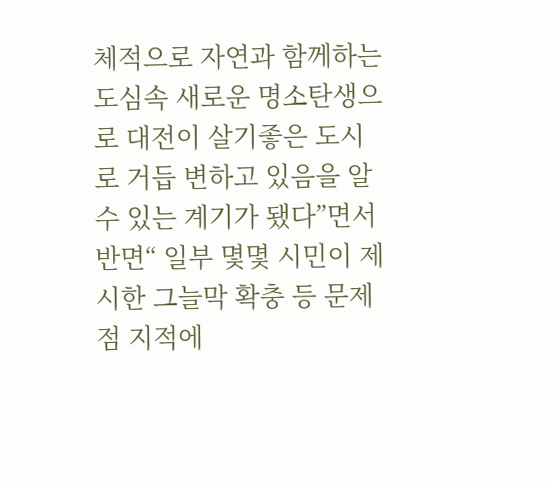체적으로 자연과 함께하는 도심속 새로운 명소탄생으로 대전이 살기좋은 도시로 거듭 변하고 있음을 알 수 있는 계기가 됐다”면서 반면“ 일부 몇몇 시민이 제시한 그늘막 확충 등 문제점 지적에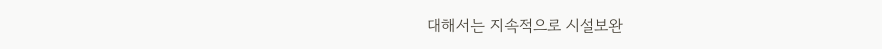대해서는 지속적으로 시설보완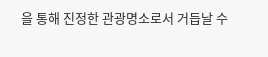을 통해 진정한 관광명소로서 거듭날 수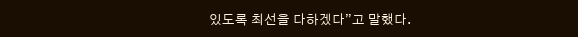있도록 최선을 다하겠다”고 말했다.